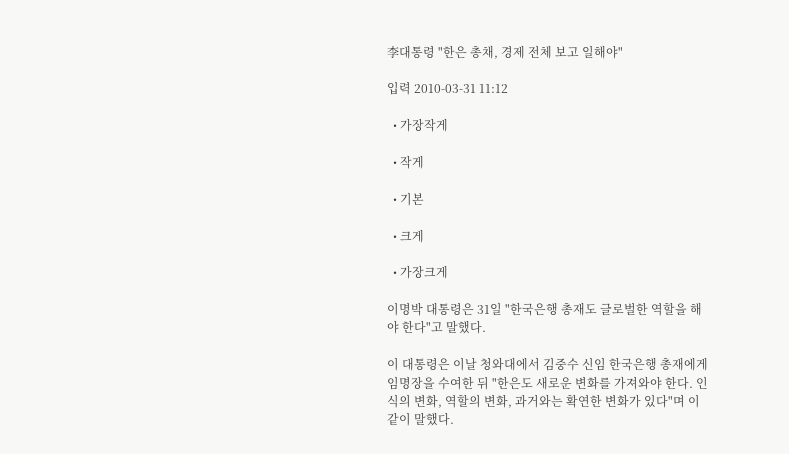李대통령 "한은 총채, 경제 전체 보고 일해야"

입력 2010-03-31 11:12

  • 가장작게

  • 작게

  • 기본

  • 크게

  • 가장크게

이명박 대통령은 31일 "한국은행 총재도 글로벌한 역할을 해야 한다"고 말했다.

이 대통령은 이날 청와대에서 김중수 신임 한국은행 총재에게 임명장을 수여한 뒤 "한은도 새로운 변화를 가져와야 한다. 인식의 변화, 역할의 변화, 과거와는 확연한 변화가 있다"며 이같이 말했다.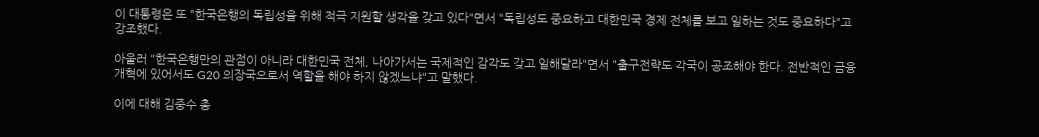이 대통령은 또 "한국은행의 독립성을 위해 적극 지원할 생각을 갖고 있다"면서 "독립성도 중요하고 대한민국 경제 전체를 보고 일하는 것도 중요하다"고 강조했다.

아울러 "한국은행만의 관점이 아니라 대한민국 전체, 나아가서는 국제적인 감각도 갖고 일해달라"면서 "출구전략도 각국이 공조해야 한다. 전반적인 금융개혁에 있어서도 G20 의장국으로서 역할을 해야 하지 않겠느냐"고 말했다.

이에 대해 김중수 총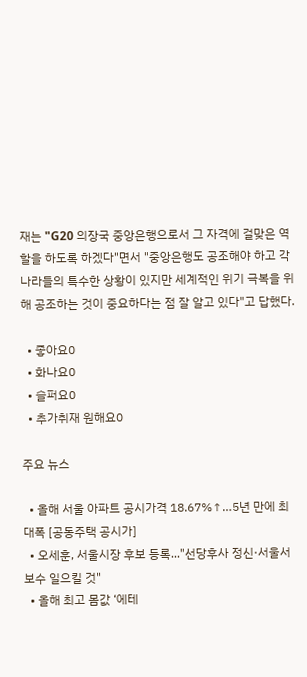재는 "G20 의장국 중앙은행으로서 그 자격에 걸맞은 역할을 하도록 하겠다"면서 "중앙은행도 공조해야 하고 각 나라들의 특수한 상황이 있지만 세계적인 위기 극복을 위해 공조하는 것이 중요하다는 점 잘 알고 있다"고 답했다.

  • 좋아요0
  • 화나요0
  • 슬퍼요0
  • 추가취재 원해요0

주요 뉴스

  • 올해 서울 아파트 공시가격 18.67%↑…5년 만에 최대폭 [공동주택 공시가]
  • 오세훈, 서울시장 후보 등록..."선당후사 정신·서울서 보수 일으킬 것"
  • 올해 최고 몸값 ‘에테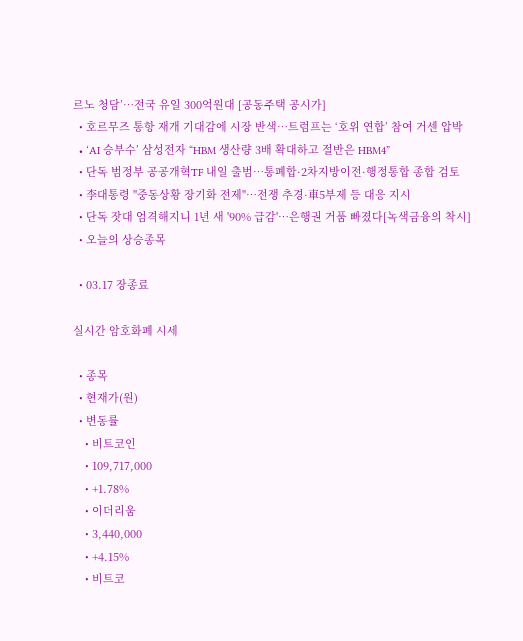르노 청담’⋯전국 유일 300억원대 [공동주택 공시가]
  • 호르무즈 통항 재개 기대감에 시장 반색…트럼프는 ‘호위 연합’ 참여 거센 압박
  • ‘AI 승부수’ 삼성전자 “HBM 생산량 3배 확대하고 절반은 HBM4”
  • 단독 범정부 공공개혁TF 내일 출범…통폐합·2차지방이전·행정통합 종합 검토
  • 李대통령 "중동상황 장기화 전제"…전쟁 추경·車5부제 등 대응 지시
  • 단독 잣대 엄격해지니 1년 새 '90% 급감'…은행권 거품 빠졌다[녹색금융의 착시]
  • 오늘의 상승종목

  • 03.17 장종료

실시간 암호화폐 시세

  • 종목
  • 현재가(원)
  • 변동률
    • 비트코인
    • 109,717,000
    • +1.78%
    • 이더리움
    • 3,440,000
    • +4.15%
    • 비트코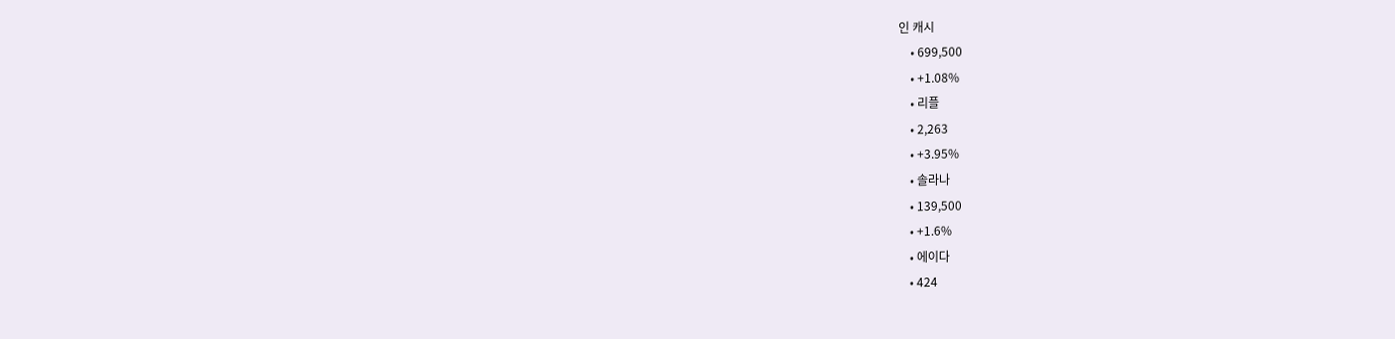인 캐시
    • 699,500
    • +1.08%
    • 리플
    • 2,263
    • +3.95%
    • 솔라나
    • 139,500
    • +1.6%
    • 에이다
    • 424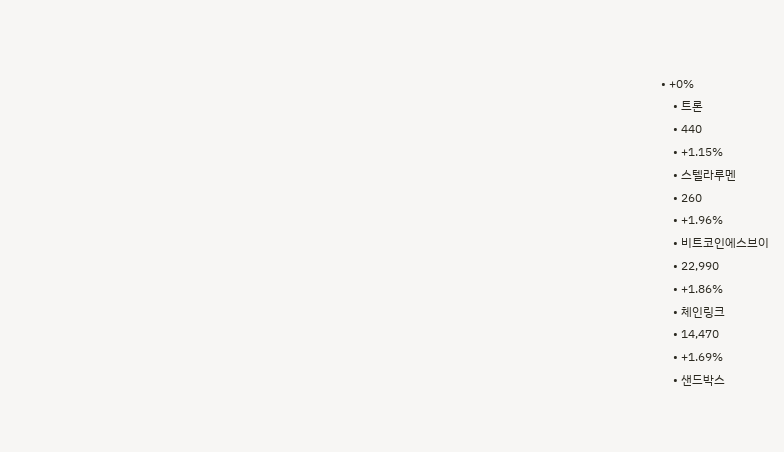• +0%
    • 트론
    • 440
    • +1.15%
    • 스텔라루멘
    • 260
    • +1.96%
    • 비트코인에스브이
    • 22,990
    • +1.86%
    • 체인링크
    • 14,470
    • +1.69%
    • 샌드박스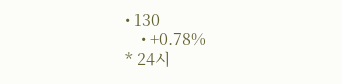• 130
    • +0.78%
* 24시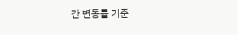간 변동률 기준